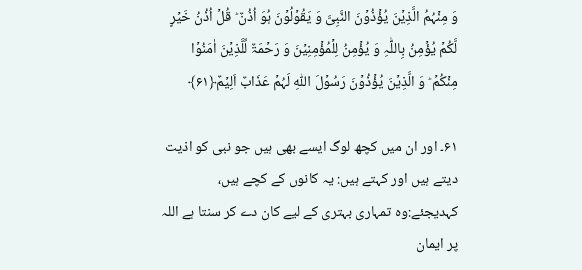وَ مِنۡہُمُ الَّذِیۡنَ یُؤۡذُوۡنَ النَّبِیَّ وَ یَقُوۡلُوۡنَ ہُوَ اُذُنٌ ؕ قُلۡ اُذُنُ خَیۡرٍ لَّکُمۡ یُؤۡمِنُ بِاللّٰہِ وَ یُؤۡمِنُ لِلۡمُؤۡمِنِیۡنَ وَ رَحۡمَۃٌ لِّلَّذِیۡنَ اٰمَنُوۡا مِنۡکُمۡ ؕ وَ الَّذِیۡنَ یُؤۡذُوۡنَ رَسُوۡلَ اللّٰہِ لَہُمۡ عَذَابٌ اَلِیۡمٌ﴿۶۱﴾

۶۱۔ اور ان میں کچھ لوگ ایسے بھی ہیں جو نبی کو اذیت دیتے ہیں اور کہتے ہیں: یہ کانوں کے کچے ہیں، کہدیجئے:وہ تمہاری بہتری کے لیے کان دے کر سنتا ہے اللہ پر ایمان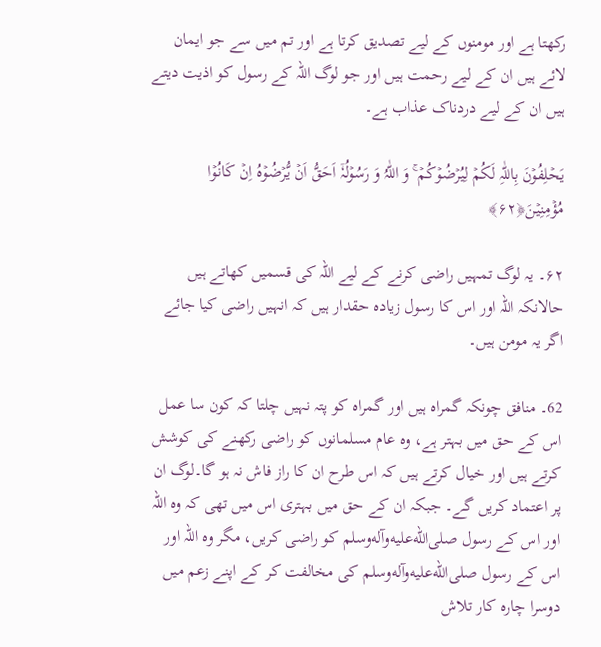رکھتا ہے اور مومنوں کے لیے تصدیق کرتا ہے اور تم میں سے جو ایمان لائے ہیں ان کے لیے رحمت ہیں اور جو لوگ اللہ کے رسول کو اذیت دیتے ہیں ان کے لیے دردناک عذاب ہے۔

یَحۡلِفُوۡنَ بِاللّٰہِ لَکُمۡ لِیُرۡضُوۡکُمۡ ۚ وَ اللّٰہُ وَ رَسُوۡلُہٗۤ اَحَقُّ اَنۡ یُّرۡضُوۡہُ اِنۡ کَانُوۡا مُؤۡمِنِیۡنَ﴿۶۲﴾

۶۲۔ یہ لوگ تمہیں راضی کرنے کے لیے اللہ کی قسمیں کھاتے ہیں حالانکہ اللہ اور اس کا رسول زیادہ حقدار ہیں کہ انہیں راضی کیا جائے اگر یہ مومن ہیں۔

62۔ منافق چونکہ گمراہ ہیں اور گمراہ کو پتہ نہیں چلتا کہ کون سا عمل اس کے حق میں بہتر ہے، وہ عام مسلمانوں کو راضی رکھنے کی کوشش کرتے ہیں اور خیال کرتے ہیں کہ اس طرح ان کا راز فاش نہ ہو گا۔لوگ ان پر اعتماد کریں گے۔ جبکہ ان کے حق میں بہتری اس میں تھی کہ وہ اللہ اور اس کے رسول صلى‌الله‌عليه‌وآله‌وسلم کو راضی کریں، مگر وہ اللہ اور اس کے رسول صلى‌الله‌عليه‌وآله‌وسلم کی مخالفت کر کے اپنے زعم میں دوسرا چارہ کار تلاش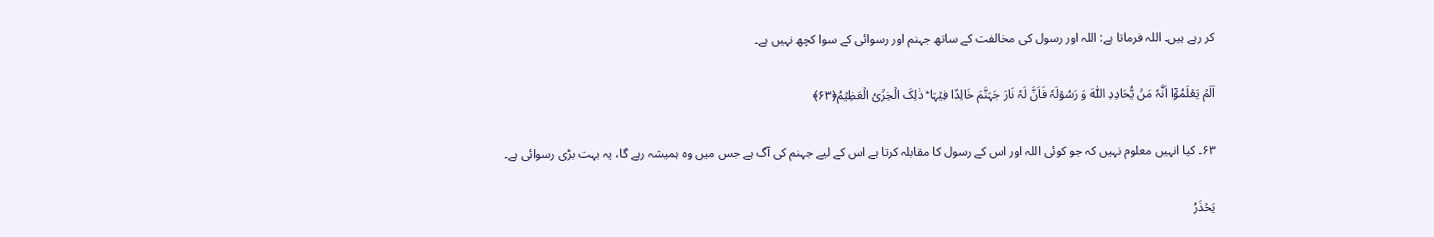کر رہے ہیں۔ اللہ فرماتا ہے: اللہ اور رسول کی مخالفت کے ساتھ جہنم اور رسوائی کے سوا کچھ نہیں ہے۔

اَلَمۡ یَعۡلَمُوۡۤا اَنَّہٗ مَنۡ یُّحَادِدِ اللّٰہَ وَ رَسُوۡلَہٗ فَاَنَّ لَہٗ نَارَ جَہَنَّمَ خَالِدًا فِیۡہَا ؕ ذٰلِکَ الۡخِزۡیُ الۡعَظِیۡمُ﴿۶۳﴾

۶۳۔ کیا انہیں معلوم نہیں کہ جو کوئی اللہ اور اس کے رسول کا مقابلہ کرتا ہے اس کے لیے جہنم کی آگ ہے جس میں وہ ہمیشہ رہے گا، یہ بہت بڑی رسوائی ہے۔

یَحۡذَرُ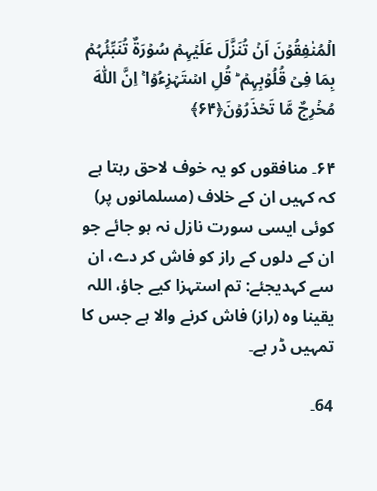الۡمُنٰفِقُوۡنَ اَنۡ تُنَزَّلَ عَلَیۡہِمۡ سُوۡرَۃٌ تُنَبِّئُہُمۡ بِمَا فِیۡ قُلُوۡبِہِمۡ ؕ قُلِ اسۡتَہۡزِءُوۡا ۚ اِنَّ اللّٰہَ مُخۡرِجٌ مَّا تَحۡذَرُوۡنَ﴿۶۴﴾

۶۴۔ منافقوں کو یہ خوف لاحق رہتا ہے کہ کہیں ان کے خلاف (مسلمانوں پر) کوئی ایسی سورت نازل نہ ہو جائے جو ان کے دلوں کے راز کو فاش کر دے، ان سے کہدیجئے: تم استہزا کیے جاؤ، اللہ یقینا وہ (راز) فاش کرنے والا ہے جس کا تمہیں ڈر ہے۔

64۔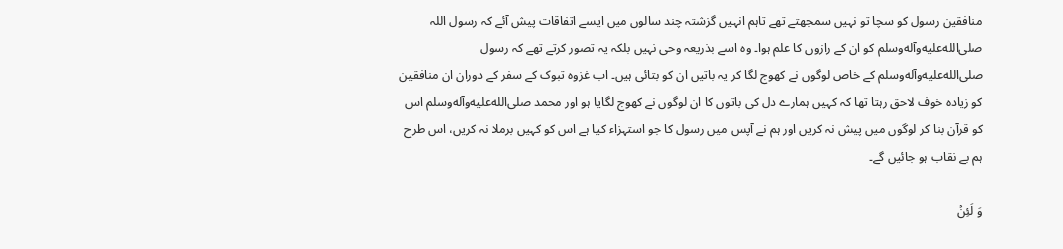منافقین رسول کو سچا تو نہیں سمجھتے تھے تاہم انہیں گزشتہ چند سالوں میں ایسے اتفاقات پیش آئے کہ رسول اللہ صلى‌الله‌عليه‌وآله‌وسلم کو ان کے رازوں کا علم ہوا۔ وہ اسے بذریعہ وحی نہیں بلکہ یہ تصور کرتے تھے کہ رسول صلى‌الله‌عليه‌وآله‌وسلم کے خاص لوگوں نے کھوج لگا کر یہ باتیں ان کو بتائی ہیں۔ اب غزوہ تبوک کے سفر کے دوران ان منافقین کو زیادہ خوف لاحق رہتا تھا کہ کہیں ہمارے دل کی باتوں کا ان لوگوں نے کھوج لگایا ہو اور محمد صلى‌الله‌عليه‌وآله‌وسلم اس کو قرآن بنا کر لوگوں میں پیش نہ کریں اور ہم نے آپس میں رسول کا جو استہزاء کیا ہے اس کو کہیں برملا نہ کریں، اس طرح ہم بے نقاب ہو جائیں گے۔

وَ لَئِنۡ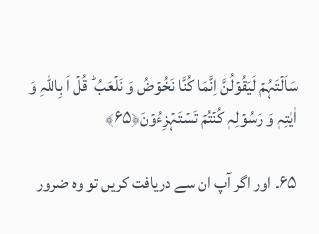سَاَلۡتَہُمۡ لَیَقُوۡلُنَّ اِنَّمَا کُنَّا نَخُوۡضُ وَ نَلۡعَبُ ؕ قُلۡ اَ بِاللّٰہِ وَ اٰیٰتِہٖ وَ رَسُوۡلِہٖ کُنۡتُمۡ تَسۡتَہۡزِءُوۡنَ﴿۶۵﴾

۶۵۔ اور اگر آپ ان سے دریافت کریں تو وہ ضرور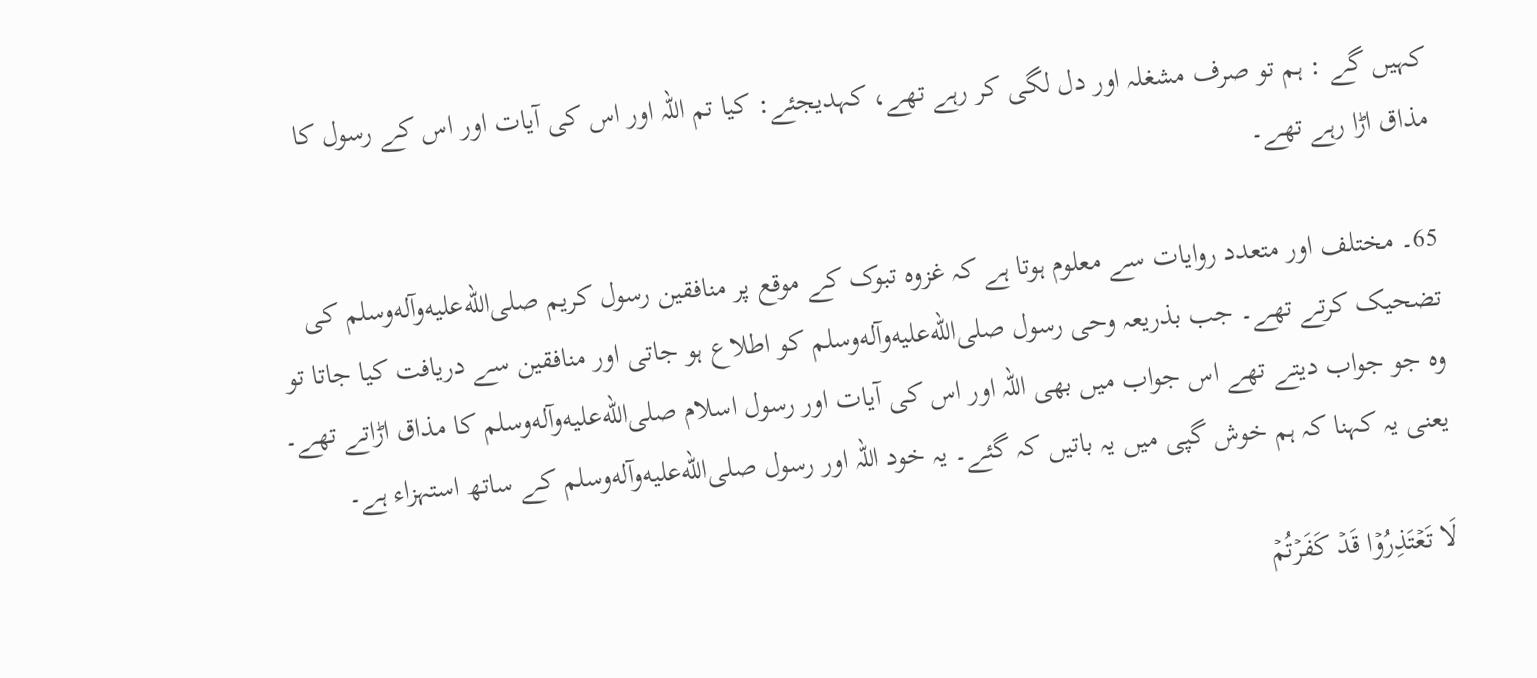کہیں گے : ہم تو صرف مشغلہ اور دل لگی کر رہے تھے، کہدیجئے: کیا تم اللہ اور اس کی آیات اور اس کے رسول کا مذاق اڑا رہے تھے۔

65۔ مختلف اور متعدد روایات سے معلوم ہوتا ہے کہ غزوہ تبوک کے موقع پر منافقین رسول کریم صلى‌الله‌عليه‌وآله‌وسلم کی تضحیک کرتے تھے۔ جب بذریعہ وحی رسول صلى‌الله‌عليه‌وآله‌وسلم کو اطلاع ہو جاتی اور منافقین سے دریافت کیا جاتا تو وہ جو جواب دیتے تھے اس جواب میں بھی اللہ اور اس کی آیات اور رسول اسلام صلى‌الله‌عليه‌وآله‌وسلم کا مذاق اڑاتے تھے۔ یعنی یہ کہنا کہ ہم خوش گپی میں یہ باتیں کہ گئے۔ یہ خود اللہ اور رسول صلى‌الله‌عليه‌وآله‌وسلم کے ساتھ استہزاء ہے۔

لَا تَعۡتَذِرُوۡا قَدۡ کَفَرۡتُمۡ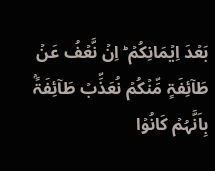بَعۡدَ اِیۡمَانِکُمۡ ؕ اِنۡ نَّعۡفُ عَنۡ طَآئِفَۃٍ مِّنۡکُمۡ نُعَذِّبۡ طَآئِفَۃًۢ بِاَنَّہُمۡ کَانُوۡا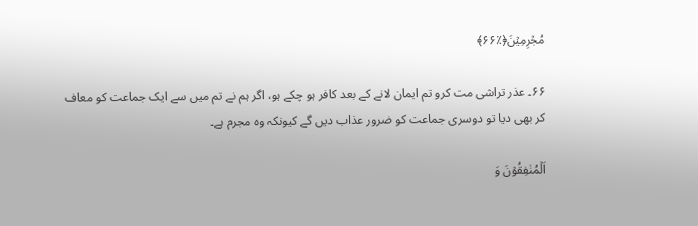مُجۡرِمِیۡنَ﴿٪۶۶﴾

۶۶۔ عذر تراشی مت کرو تم ایمان لانے کے بعد کافر ہو چکے ہو، اگر ہم نے تم میں سے ایک جماعت کو معاف کر بھی دیا تو دوسری جماعت کو ضرور عذاب دیں گے کیونکہ وہ مجرم ہے۔

اَلۡمُنٰفِقُوۡنَ وَ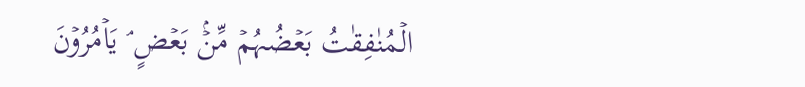الۡمُنٰفِقٰتُ بَعۡضُہُمۡ مِّنۡۢ بَعۡضٍ ۘ یَاۡمُرُوۡنَ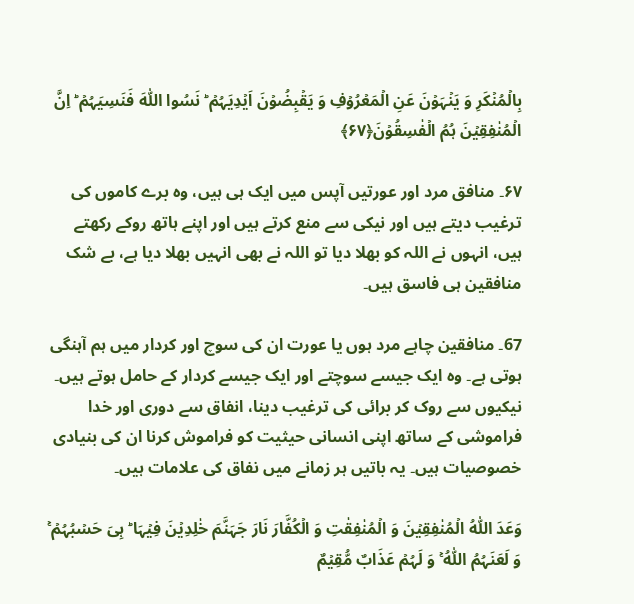بِالۡمُنۡکَرِ وَ یَنۡہَوۡنَ عَنِ الۡمَعۡرُوۡفِ وَ یَقۡبِضُوۡنَ اَیۡدِیَہُمۡ ؕ نَسُوا اللّٰہَ فَنَسِیَہُمۡ ؕ اِنَّ الۡمُنٰفِقِیۡنَ ہُمُ الۡفٰسِقُوۡنَ﴿۶۷﴾

۶۷۔ منافق مرد اور عورتیں آپس میں ایک ہی ہیں، وہ برے کاموں کی ترغیب دیتے ہیں اور نیکی سے منع کرتے ہیں اور اپنے ہاتھ روکے رکھتے ہیں، انہوں نے اللہ کو بھلا دیا تو اللہ نے بھی انہیں بھلا دیا ہے، بے شک منافقین ہی فاسق ہیں۔

67۔ منافقین چاہے مرد ہوں یا عورت ان کی سوچ اور کردار میں ہم آہنگی ہوتی ہے۔ وہ ایک جیسے سوچتے اور ایک جیسے کردار کے حامل ہوتے ہیں۔ نیکیوں سے روک کر برائی کی ترغیب دینا، انفاق سے دوری اور خدا فراموشی کے ساتھ اپنی انسانی حیثیت کو فراموش کرنا ان کی بنیادی خصوصیات ہیں۔ یہ باتیں ہر زمانے میں نفاق کی علامات ہیں۔

وَعَدَ اللّٰہُ الۡمُنٰفِقِیۡنَ وَ الۡمُنٰفِقٰتِ وَ الۡکُفَّارَ نَارَ جَہَنَّمَ خٰلِدِیۡنَ فِیۡہَا ؕ ہِیَ حَسۡبُہُمۡ ۚ وَ لَعَنَہُمُ اللّٰہُ ۚ وَ لَہُمۡ عَذَابٌ مُّقِیۡمٌ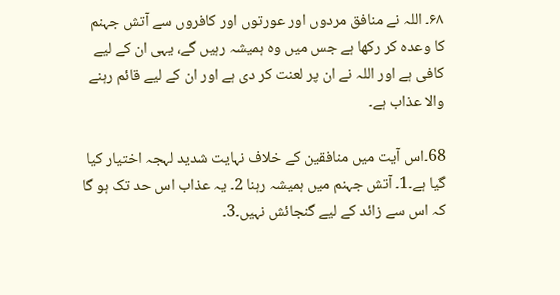۶۸۔ اللہ نے منافق مردوں اور عورتوں اور کافروں سے آتش جہنم کا وعدہ کر رکھا ہے جس میں وہ ہمیشہ رہیں گے، یہی ان کے لیے کافی ہے اور اللہ نے ان پر لعنت کر دی ہے اور ان کے لیے قائم رہنے والا عذاب ہے۔

68۔اس آیت میں منافقین کے خلاف نہایت شدید لہجہ اختیار کیا گیا ہے۔1۔ آتش جہنم میں ہمیشہ رہنا 2۔ یہ عذاب اس حد تک ہو گا کہ اس سے زائد کے لیے گنجائش نہیں۔3۔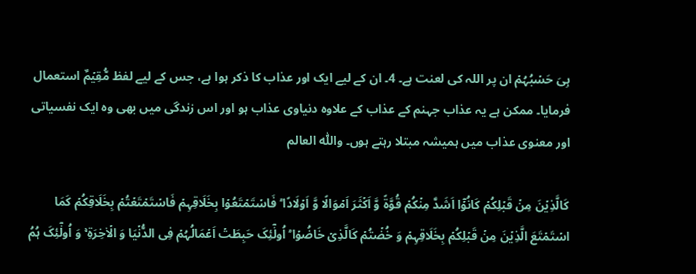ہِیَ حَسۡبُہُمۡ ان پر اللہ کی لعنت ہے۔ 4۔ ان کے لیے ایک اور عذاب کا ذکر ہوا ہے، جس کے لیے لفظ مُّقِیۡمٌ استعمال فرمایا۔ ممکن ہے یہ عذاب جہنم کے عذاب کے علاوہ دنیاوی عذاب ہو اور اس زندگی میں بھی وہ ایک نفسیاتی اور معنوی عذاب میں ہمیشہ مبتلا رہتے ہوں۔ واللّٰہ العالم

کَالَّذِیۡنَ مِنۡ قَبۡلِکُمۡ کَانُوۡۤا اَشَدَّ مِنۡکُمۡ قُوَّۃً وَّ اَکۡثَرَ اَمۡوَالًا وَّ اَوۡلَادًا ؕ فَاسۡتَمۡتَعُوۡا بِخَلَاقِہِمۡ فَاسۡتَمۡتَعۡتُمۡ بِخَلَاقِکُمۡ کَمَا اسۡتَمۡتَعَ الَّذِیۡنَ مِنۡ قَبۡلِکُمۡ بِخَلَاقِہِمۡ وَ خُضۡتُمۡ کَالَّذِیۡ خَاضُوۡا ؕ اُولٰٓئِکَ حَبِطَتۡ اَعۡمَالُہُمۡ فِی الدُّنۡیَا وَ الۡاٰخِرَۃِ ۚ وَ اُولٰٓئِکَ ہُمُ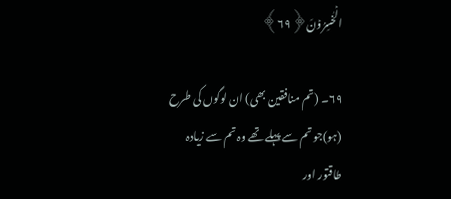الۡخٰسِرُوۡنَ﴿۶۹﴾

۶۹۔ (تم منافقین بھی) ان لوگوں کی طرح (ہو)جو تم سے پہلے تھے وہ تم سے زیادہ طاقتور اور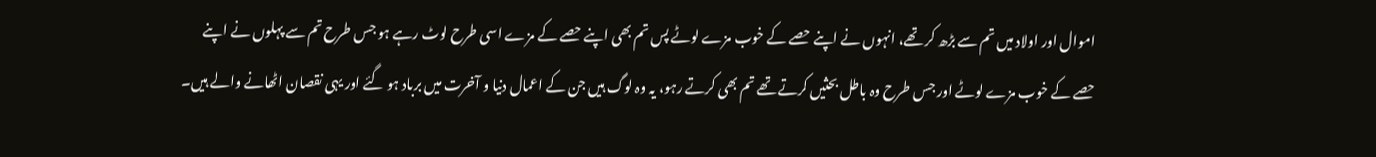اموال اور اولاد میں تم سے بڑھ کر تھے، انہوں نے اپنے حصے کے خوب مزے لوٹے پس تم بھی اپنے حصے کے مزے اسی طرح لوٹ رہے ہو جس طرح تم سے پہلوں نے اپنے حصے کے خوب مزے لوٹے اور جس طرح وہ باطل بحثیں کرتے تھے تم بھی کرتے رہو، یہ وہ لوگ ہیں جن کے اعمال دنیا و آخرت میں برباد ہو گئے اور یہی نقصان اٹھانے والے ہیں۔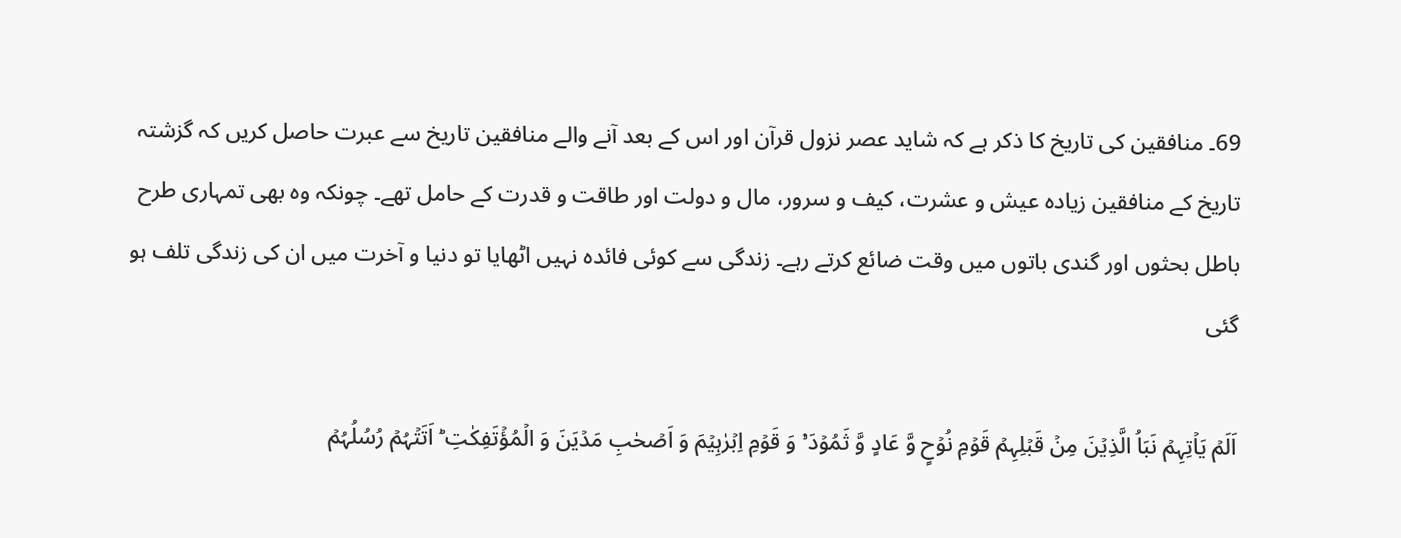69۔ منافقین کی تاریخ کا ذکر ہے کہ شاید عصر نزول قرآن اور اس کے بعد آنے والے منافقین تاریخ سے عبرت حاصل کریں کہ گزشتہ تاریخ کے منافقین زیادہ عیش و عشرت، کیف و سرور، مال و دولت اور طاقت و قدرت کے حامل تھے۔ چونکہ وہ بھی تمہاری طرح باطل بحثوں اور گندی باتوں میں وقت ضائع کرتے رہے۔ زندگی سے کوئی فائدہ نہیں اٹھایا تو دنیا و آخرت میں ان کی زندگی تلف ہو گئی

اَلَمۡ یَاۡتِہِمۡ نَبَاُ الَّذِیۡنَ مِنۡ قَبۡلِہِمۡ قَوۡمِ نُوۡحٍ وَّ عَادٍ وَّ ثَمُوۡدَ ۬ۙ وَ قَوۡمِ اِبۡرٰہِیۡمَ وَ اَصۡحٰبِ مَدۡیَنَ وَ الۡمُؤۡتَفِکٰتِ ؕ اَتَتۡہُمۡ رُسُلُہُمۡ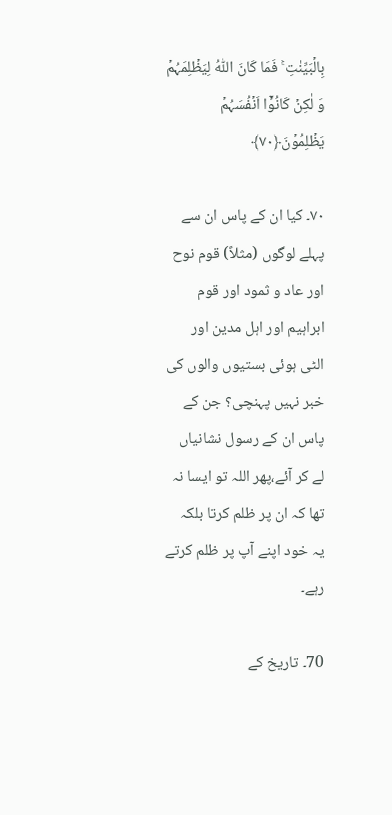بِالۡبَیِّنٰتِ ۚ فَمَا کَانَ اللّٰہُ لِیَظۡلِمَہُمۡ وَ لٰکِنۡ کَانُوۡۤا اَنۡفُسَہُمۡ یَظۡلِمُوۡنَ﴿۷۰﴾

۷۰۔ کیا ان کے پاس ان سے پہلے لوگوں (مثلاً) قوم نوح اور عاد و ثمود اور قوم ابراہیم اور اہل مدین اور الٹی ہوئی بستیوں والوں کی خبر نہیں پہنچی؟ جن کے پاس ان کے رسول نشانیاں لے کر آئے،پھر اللہ تو ایسا نہ تھا کہ ان پر ظلم کرتا بلکہ یہ خود اپنے آپ پر ظلم کرتے رہے۔

70۔ تاریخ کے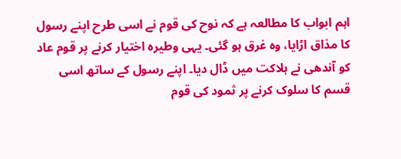اہم ابواب کا مطالعہ ہے کہ نوح کی قوم نے اسی طرح اپنے رسول کا مذاق اڑایا، وہ غرق ہو گئی۔ یہی وطیرہ اختیار کرنے پر قوم عاد کو آندھی نے ہلاکت میں ڈال دیا۔ اپنے رسول کے ساتھ اسی قسم کا سلوک کرنے پر ثمود کی قوم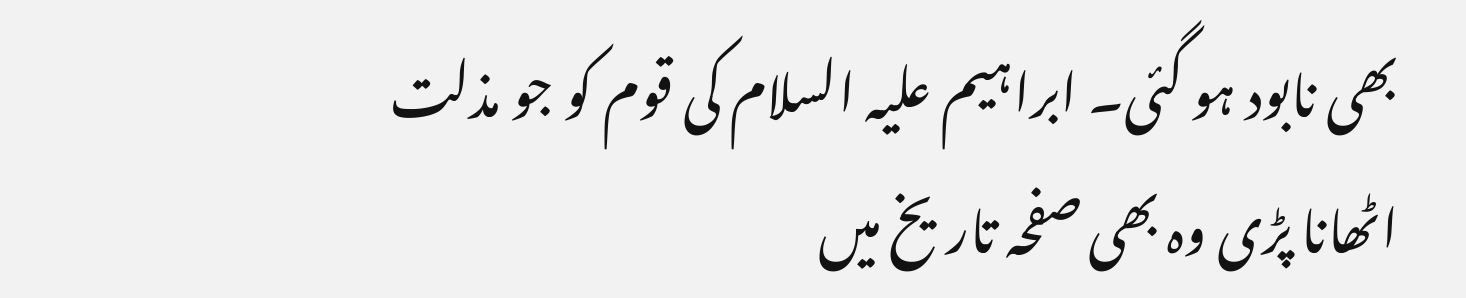بھی نابود ہو گئی۔ ابراہیم علیہ السلام کی قوم کو جو مذلت اٹھانا پڑی وہ بھی صفحہ تاریخ میں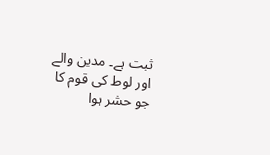ثبت ہے۔ مدین والے اور لوط کی قوم کا جو حشر ہوا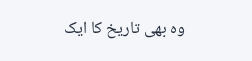وہ بھی تاریخ کا ایک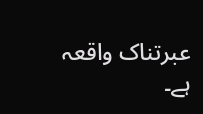عبرتناک واقعہ ہے۔